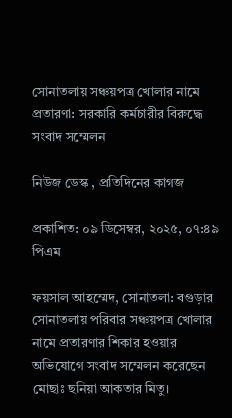সোনাতলায় সঞ্চয়পত্র খোলার নামে প্রতারণা: সরকারি কর্মচারীর বিরুদ্ধে সংবাদ সম্মেলন

নিউজ ডেস্ক , প্রতিদিনের কাগজ

প্রকাশিত: ০৯ ডিসেম্বর, ২০২৫, ০৭:৪৯ পিএম

ফয়সাল আহম্মেদ, সোনাতলা: বগুড়ার সোনাতলায় পরিবার সঞ্চয়পত্র খোলার নামে প্রতারণার শিকার হওয়ার অভিযোগে সংবাদ সম্মেলন করেছেন মোছাঃ ছনিয়া আকতার মিতু।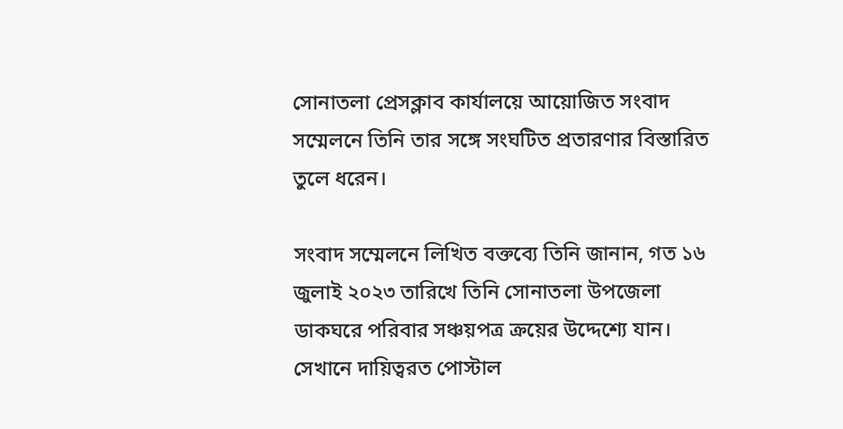সোনাতলা প্রেসক্লাব কার্যালয়ে আয়োজিত সংবাদ সম্মেলনে তিনি তার সঙ্গে সংঘটিত প্রতারণার বিস্তারিত তুলে ধরেন।

সংবাদ সম্মেলনে লিখিত বক্তব্যে তিনি জানান, গত ১৬ জুলাই ২০২৩ তারিখে তিনি সোনাতলা উপজেলা ডাকঘরে পরিবার সঞ্চয়পত্র ক্রয়ের উদ্দেশ্যে যান। সেখানে দায়িত্বরত পোস্টাল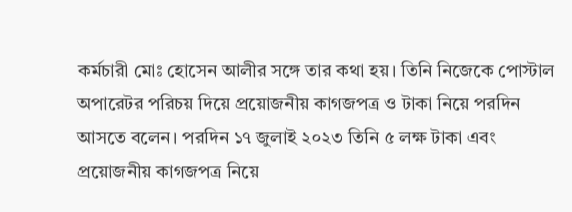কর্মচারী মোঃ হোসেন আলীর সঙ্গে তার কথা হয়। তিনি নিজেকে পোস্টাল অপারেটর পরিচয় দিয়ে প্রয়োজনীয় কাগজপত্র ও টাকা নিয়ে পরদিন আসতে বলেন। পরদিন ১৭ জুলাই ২০২৩ তিনি ৫ লক্ষ টাকা এবং প্রয়োজনীয় কাগজপত্র নিয়ে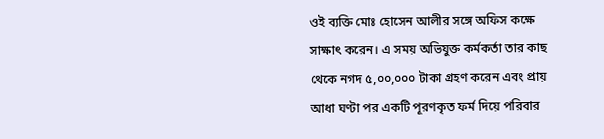ওই ব্যক্তি মোঃ হোসেন আলীর সঙ্গে অফিস কক্ষে সাক্ষাৎ করেন। এ সময় অভিযুক্ত কর্মকর্তা তার কাছ থেকে নগদ ৫,০০,০০০ টাকা গ্রহণ করেন এবং প্রায় আধা ঘণ্টা পর একটি পূরণকৃত ফর্ম দিয়ে পরিবার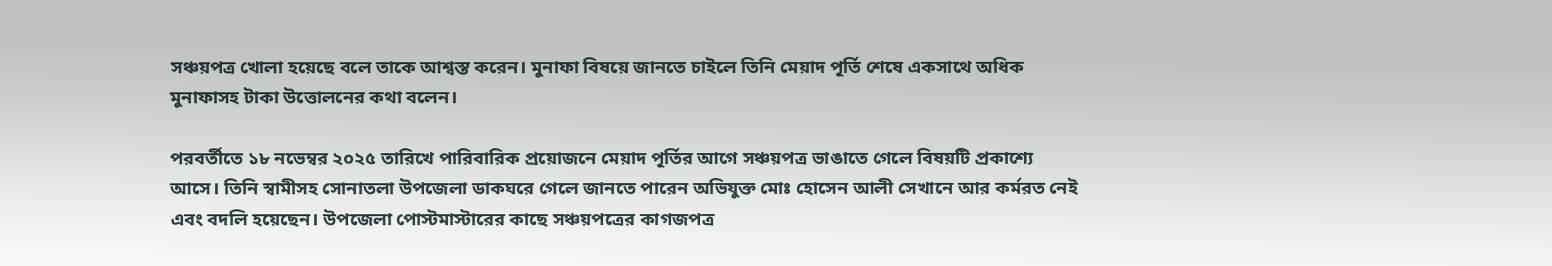সঞ্চয়পত্র খোলা হয়েছে বলে তাকে আশ্বস্ত করেন। মুনাফা বিষয়ে জানতে চাইলে তিনি মেয়াদ পূর্তি শেষে একসাথে অধিক মুনাফাসহ টাকা উত্তোলনের কথা বলেন।

পরবর্তীতে ১৮ নভেম্বর ২০২৫ তারিখে পারিবারিক প্রয়োজনে মেয়াদ পূর্তির আগে সঞ্চয়পত্র ভাঙাতে গেলে বিষয়টি প্রকাশ্যে আসে। তিনি স্বামীসহ সোনাতলা উপজেলা ডাকঘরে গেলে জানতে পারেন অভিযুক্ত মোঃ হোসেন আলী সেখানে আর কর্মরত নেই এবং বদলি হয়েছেন। উপজেলা পোস্টমাস্টারের কাছে সঞ্চয়পত্রের কাগজপত্র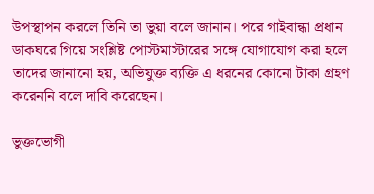উপস্থাপন করলে তিনি তা ভুয়া বলে জানান। পরে গাইবান্ধা প্রধান ডাকঘরে গিয়ে সংশ্লিষ্ট পোস্টমাস্টারের সঙ্গে যোগাযোগ করা হলে তাদের জানানো হয়, অভিযুক্ত ব্যক্তি এ ধরনের কোনো টাকা গ্রহণ করেননি বলে দাবি করেছেন।

ভুক্তভোগী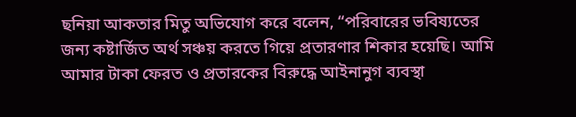ছনিয়া আকতার মিতু অভিযোগ করে বলেন, “পরিবারের ভবিষ্যতের জন্য কষ্টার্জিত অর্থ সঞ্চয় করতে গিয়ে প্রতারণার শিকার হয়েছি। আমি আমার টাকা ফেরত ও প্রতারকের বিরুদ্ধে আইনানুগ ব্যবস্থা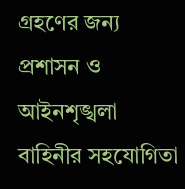গ্রহণের জন্য প্রশাসন ও আইনশৃঙ্খলা বাহিনীর সহযোগিতা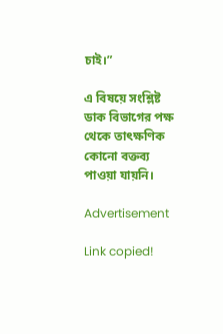চাই।”

এ বিষয়ে সংশ্লিষ্ট ডাক বিভাগের পক্ষ থেকে তাৎক্ষণিক কোনো বক্তব্য পাওয়া যায়নি।

Advertisement

Link copied!